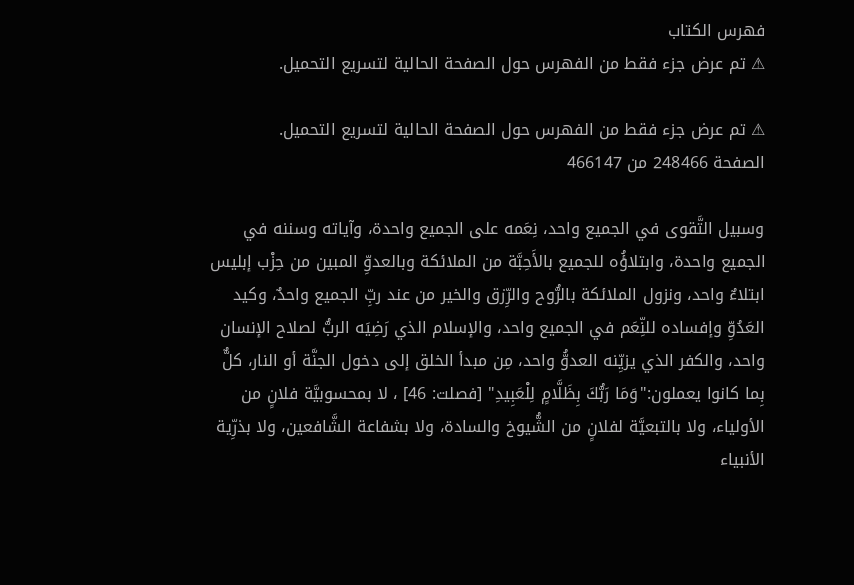فهرس الكتاب
⚠ تم عرض جزء فقط من الفهرس حول الصفحة الحالية لتسريع التحميل.

⚠ تم عرض جزء فقط من الفهرس حول الصفحة الحالية لتسريع التحميل.
الصفحة 248466 من 466147

وسبيل التَّقوى في الجميع واحد، نِعَمه على الجميع واحدة، وآياته وسننه في الجميع واحدة، وابتلاؤُه للجميع بالأَحِبَّة من الملائكة وبالعدوِّ المبين من حِزْب إبليس ابتلاءٌ واحد، ونزول الملائكة بالرُّوح والرِّزق والخير من عند ربِّ الجميع واحدٌ، وكيد العَدُوِّ وإفساده للنِّعَم في الجميع واحد، والإسلام الذي رَضِيَه الربُّ لصلاح الإنسان واحد، والكفر الذي يزيِّنه العدوُّ واحد، مِن مبدأ الخلق إلى دخول الجنَّة أو النار، كلٌّ بِما كانوا يعملون:"وَمَا رَبُّكَ بِظَلَّامٍ لِلْعَبِيدِ" [فصلت: 46] ، لا بمحسوبيَّة فلانٍ من الأولياء، ولا بالتبعيَّة لفلانٍ من الشُّيوخ والسادة، ولا بشفاعة الشَّافعين، ولا بذرِّية الأنبياء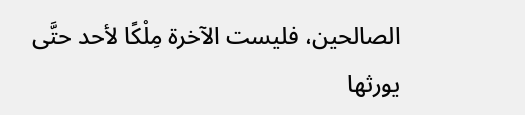الصالحين، فليست الآخرة مِلْكًا لأحد حتَّى يورثها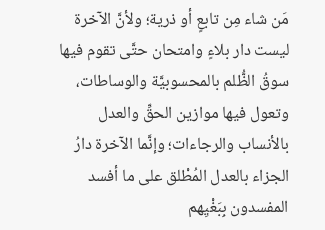مَن شاء مِن تابعٍ أو ذرية؛ ولأنَّ الآخرة ليست دار بلاءٍ وامتحان حتَّى تقوم فيها سوقُ الظُّلم بالمحسوبيَّة والوساطات، وتعول فيها موازين الحقِّ والعدل بالأنساب والرجاءات؛ وإنَّما الآخرة دارُ الجزاء بالعدل المُطْلق على ما أفسد المفسدون بِبَغْيِهم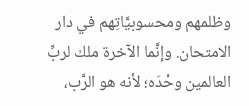وظلمهم ومحسوبيَّاتِهم في دار الامتحان. وإنَّما الآخرة ملك لربِّ العالمين وحْدَه؛ لأنه هو الرَّب،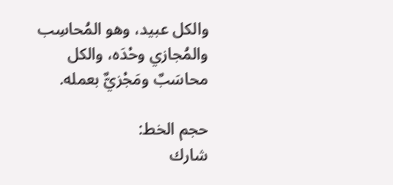والكل عبيد، وهو المُحاسِب والمُجازي وحْدَه، والكل محاسَبٌ ومَجْزيٌّ بعمله.

حجم الخط:
شارك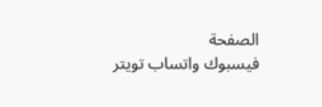الصفحة
فيسبوك واتساب تويتر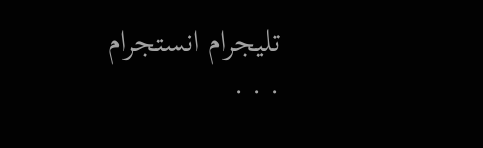تليجرام انستجرام
. . .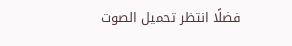فضلًا انتظر تحميل الصوت